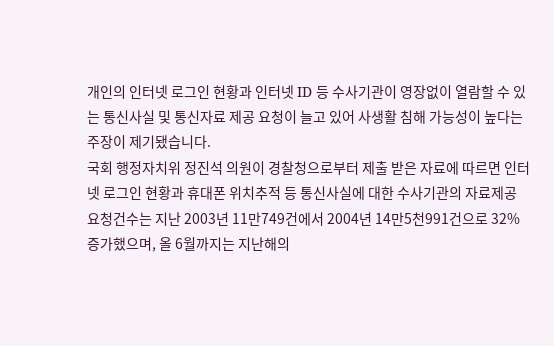개인의 인터넷 로그인 현황과 인터넷 ID 등 수사기관이 영장없이 열람할 수 있는 통신사실 및 통신자료 제공 요청이 늘고 있어 사생활 침해 가능성이 높다는 주장이 제기됐습니다.
국회 행정자치위 정진석 의원이 경찰청으로부터 제출 받은 자료에 따르면 인터넷 로그인 현황과 휴대폰 위치추적 등 통신사실에 대한 수사기관의 자료제공 요청건수는 지난 2003년 11만749건에서 2004년 14만5천991건으로 32%증가했으며, 올 6월까지는 지난해의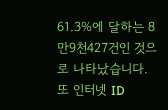61.3%에 달하는 8만9천427건인 것으로 나타났습니다.
또 인터넷 ID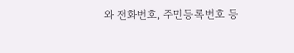와 전화번호, 주민등록번호 등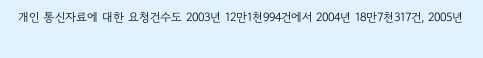개인 통신자료에 대한 요청건수도 2003년 12만1천994건에서 2004년 18만7천317건, 2005년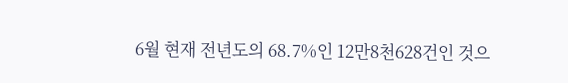6월 현재 전년도의 68.7%인 12만8천628건인 것으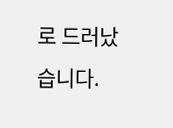로 드러났습니다.